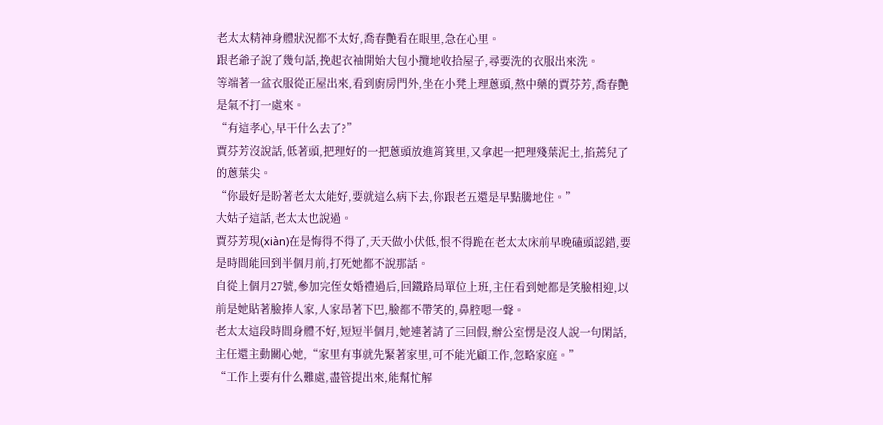老太太精神身體狀況都不太好,喬春艷看在眼里,急在心里。
跟老爺子說了幾句話,挽起衣袖開始大包小攬地收拾屋子,尋要洗的衣服出來洗。
等端著一盆衣服從正屋出來,看到廚房門外,坐在小凳上理蔥頭,熬中藥的賈芬芳,喬春艷是氣不打一處來。
“有這孝心,早干什么去了?”
賈芬芳沒說話,低著頭,把理好的一把蔥頭放進筲箕里,又拿起一把理殘葉泥土,掐蔫兒了的蔥葉尖。
“你最好是盼著老太太能好,要就這么病下去,你跟老五還是早點騰地住。”
大姑子這話,老太太也說過。
賈芬芳現(xiàn)在是悔得不得了,天天做小伏低,恨不得跪在老太太床前早晚磕頭認錯,要是時間能回到半個月前,打死她都不說那話。
自從上個月27號,參加完侄女婚禮過后,回鐵路局單位上班,主任看到她都是笑臉相迎,以前是她貼著臉捧人家,人家昂著下巴,臉都不帶笑的,鼻腔嗯一聲。
老太太這段時間身體不好,短短半個月,她連著請了三回假,辦公室愣是沒人說一句閑話,主任還主動關心她,“家里有事就先緊著家里,可不能光顧工作,忽略家庭。”
“工作上要有什么難處,盡管提出來,能幫忙解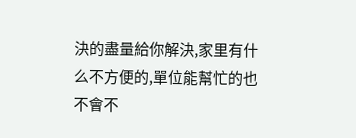決的盡量給你解決,家里有什么不方便的,單位能幫忙的也不會不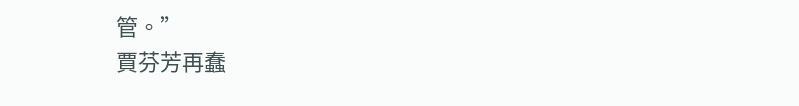管。”
賈芬芳再蠢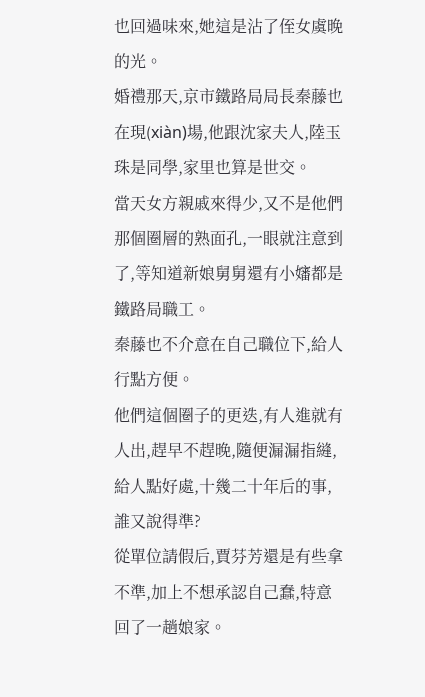也回過味來,她這是沾了侄女虞晚的光。
婚禮那天,京市鐵路局局長秦藤也在現(xiàn)場,他跟沈家夫人,陸玉珠是同學,家里也算是世交。
當天女方親戚來得少,又不是他們那個圈層的熟面孔,一眼就注意到了,等知道新娘舅舅還有小嬸都是鐵路局職工。
秦藤也不介意在自己職位下,給人行點方便。
他們這個圈子的更迭,有人進就有人出,趕早不趕晚,隨便漏漏指縫,給人點好處,十幾二十年后的事,誰又說得準?
從單位請假后,賈芬芳還是有些拿不準,加上不想承認自己蠢,特意回了一趟娘家。